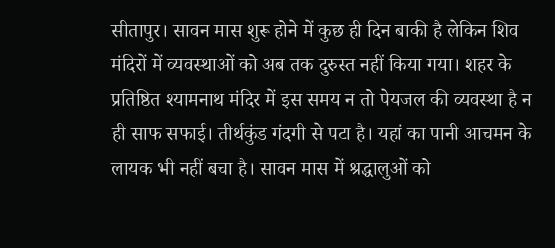सीतापुर। सावन मास शुरू होने में कुछ ही दिन बाकी है लेकिन शिव मंदिरों में व्यवस्थाओं को अब तक दुरुस्त नहीं किया गया। शहर के प्रतिष्ठित श्यामनाथ मंदिर में इस समय न तो पेयजल की व्यवस्था है न ही साफ सफाई। तीर्थकुंड गंदगी से पटा है। यहां का पानी आचमन के लायक भी नहीं बचा है। सावन मास में श्रद्धालुओं को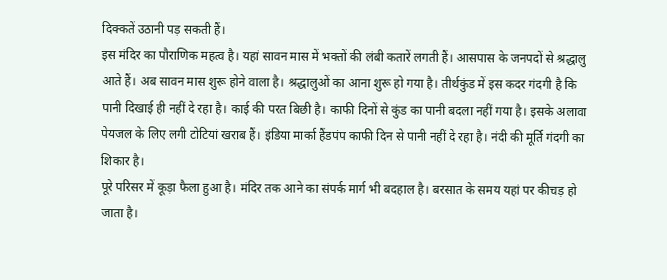दिक्कतें उठानी पड़ सकती हैं।
इस मंदिर का पौराणिक महत्व है। यहां सावन मास में भक्तों की लंबी कतारें लगती हैं। आसपास के जनपदों से श्रद्धालु आते हैं। अब सावन मास शुरू होने वाला है। श्रद्धालुओं का आना शुरू हो गया है। तीर्थकुंड में इस कदर गंदगी है कि पानी दिखाई ही नहीं दे रहा है। काई की परत बिछी है। काफी दिनों से कुंड का पानी बदला नहीं गया है। इसके अलावा पेयजल के लिए लगी टोटियां खराब हैं। इंडिया मार्का हैंडपंप काफी दिन से पानी नहीं दे रहा है। नंदी की मूर्ति गंदगी का शिकार है।
पूरे परिसर में कूड़ा फैला हुआ है। मंदिर तक आने का संपर्क मार्ग भी बदहाल है। बरसात के समय यहां पर कीचड़ हो जाता है।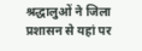श्रद्धालुओं ने जिला प्रशासन से यहां पर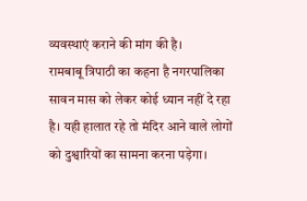व्यवस्थाएं कराने की मांग की है।
रामबाबू त्रिपाठी का कहना है नगरपालिका सावन मास को लेकर कोई ध्यान नहीं दे रहा है। यही हालात रहे तो मंदिर आने वाले लोगों को दुश्वारियों का सामना करना पड़ेगा।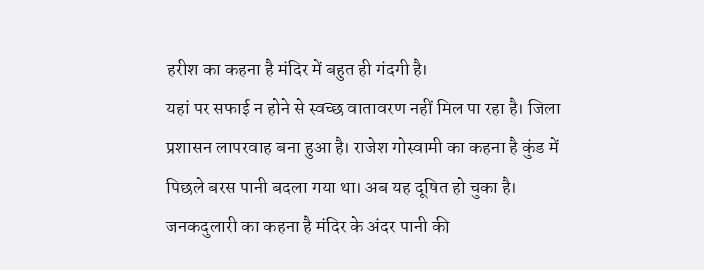हरीश का कहना है मंदिर में बहुत ही गंदगी है।
यहां पर सफाई न होने से स्वच्छ वातावरण नहीं मिल पा रहा है। जिला प्रशासन लापरवाह बना हुआ है। राजेश गोस्वामी का कहना है कुंड में पिछले बरस पानी बदला गया था। अब यह दूषित हो चुका है। जनकदुलारी का कहना है मंदिर के अंदर पानी की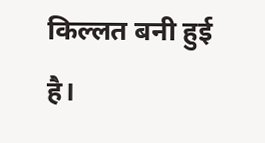किल्लत बनी हुई है।